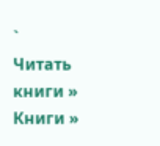`
Читать книги » Книги »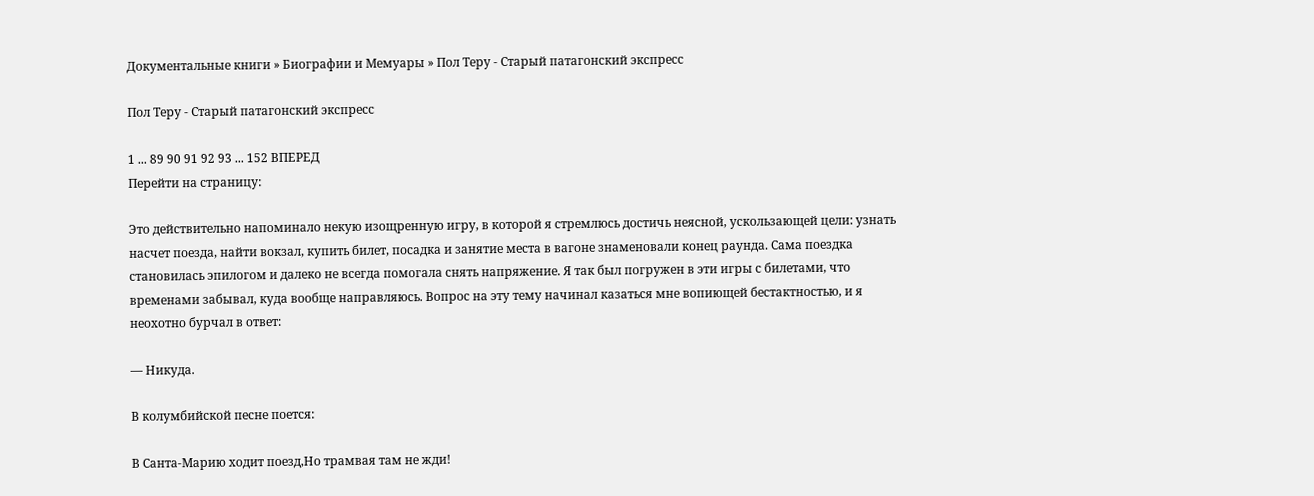Документальные книги » Биографии и Мемуары » Пол Теру - Старый патагонский экспресс

Пол Теру - Старый патагонский экспресс

1 ... 89 90 91 92 93 ... 152 ВПЕРЕД
Перейти на страницу:

Это действительно напоминало некую изощренную игру, в которой я стремлюсь достичь неясной, ускользающей цели: узнать насчет поезда, найти вокзал, купить билет, посадка и занятие места в вагоне знаменовали конец раунда. Сама поездка становилась эпилогом и далеко не всегда помогала снять напряжение. Я так был погружен в эти игры с билетами, что временами забывал, куда вообще направляюсь. Вопрос на эту тему начинал казаться мне вопиющей бестактностью, и я неохотно бурчал в ответ:

— Никуда.

В колумбийской песне поется:

В Санта-Марию ходит поезд,Но трамвая там не жди!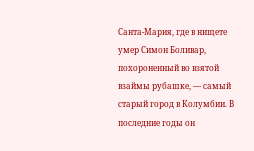Санта-Мария, где в нищете умер Симон Боливар, похороненный во взятой взаймы рубашке, — самый старый город в Колумбии. В последние годы он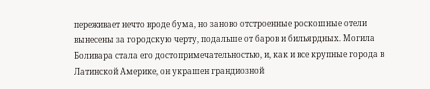переживает нечто вроде бума, но заново отстроенные роскошные отели вынесены за городскую черту, подальше от баров и бильярдных. Могила Боливара стала его достопримечательностью, и, как и все крупные города в Латинской Америке, он украшен грандиозной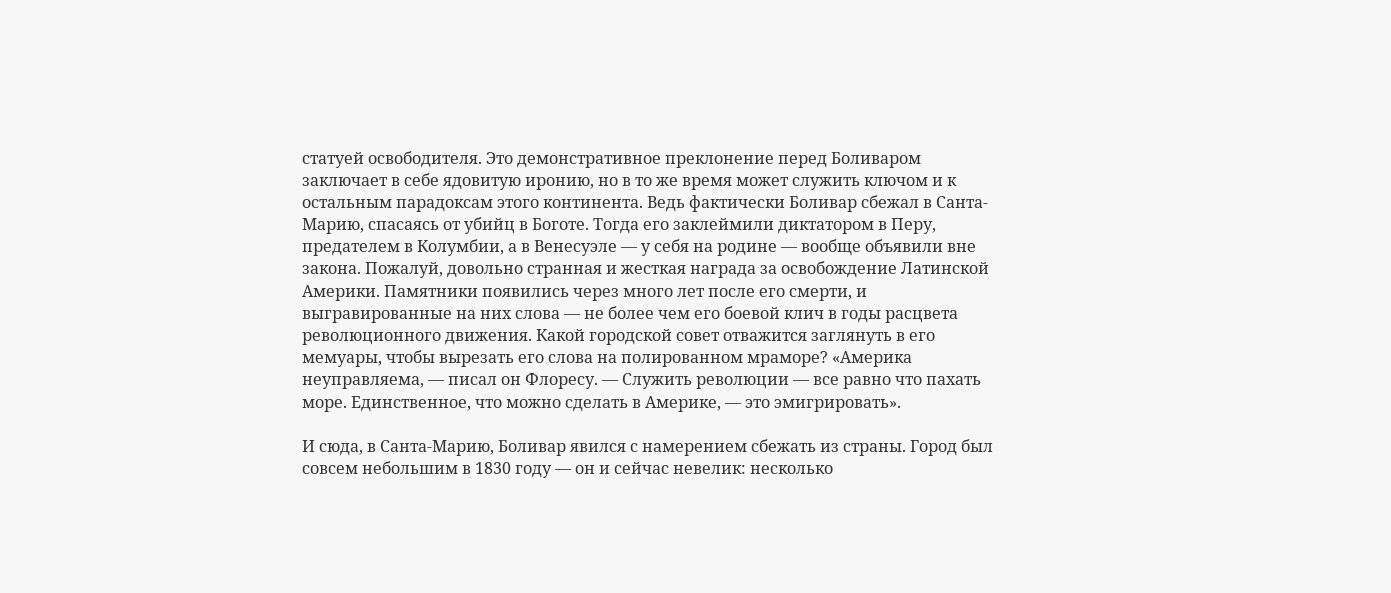статуей освободителя. Это демонстративное преклонение перед Боливаром заключает в себе ядовитую иронию, но в то же время может служить ключом и к остальным парадоксам этого континента. Ведь фактически Боливар сбежал в Санта-Марию, спасаясь от убийц в Боготе. Тогда его заклеймили диктатором в Перу, предателем в Колумбии, а в Венесуэле — у себя на родине — вообще объявили вне закона. Пожалуй, довольно странная и жесткая награда за освобождение Латинской Америки. Памятники появились через много лет после его смерти, и выгравированные на них слова — не более чем его боевой клич в годы расцвета революционного движения. Какой городской совет отважится заглянуть в его мемуары, чтобы вырезать его слова на полированном мраморе? «Америка неуправляема, — писал он Флоресу. — Служить революции — все равно что пахать море. Единственное, что можно сделать в Америке, — это эмигрировать».

И сюда, в Санта-Марию, Боливар явился с намерением сбежать из страны. Город был совсем небольшим в 1830 году — он и сейчас невелик: несколько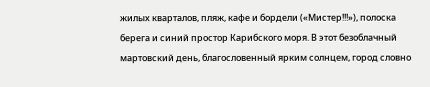жилых кварталов, пляж, кафе и бордели («Мистер!!!»), полоска берега и синий простор Карибского моря. В этот безоблачный мартовский день, благословенный ярким солнцем, город словно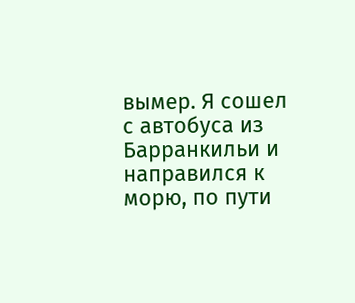вымер. Я сошел с автобуса из Барранкильи и направился к морю, по пути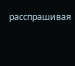расспрашивая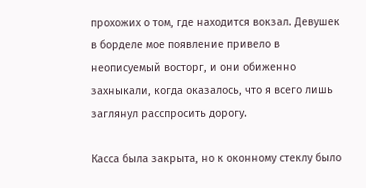прохожих о том, где находится вокзал. Девушек в борделе мое появление привело в неописуемый восторг, и они обиженно захныкали, когда оказалось, что я всего лишь заглянул расспросить дорогу.

Касса была закрыта, но к оконному стеклу было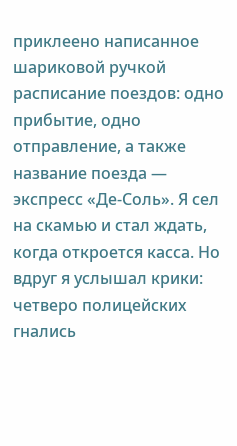приклеено написанное шариковой ручкой расписание поездов: одно прибытие, одно отправление, а также название поезда — экспресс «Де-Соль». Я сел на скамью и стал ждать, когда откроется касса. Но вдруг я услышал крики: четверо полицейских гнались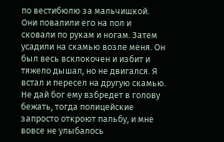по вестибюлю за мальчишкой. Они повалили его на пол и сковали по рукам и ногам. Затем усадили на скамью возле меня. Он был весь всклокочен и избит и тяжело дышал, но не двигался. Я встал и пересел на другую скамью. Не дай бог ему взбредет в голову бежать, тогда полицейские запросто откроют пальбу, и мне вовсе не улыбалось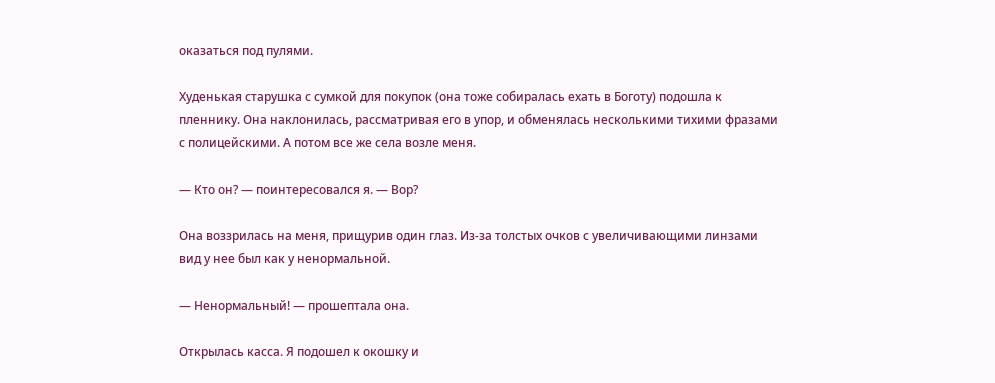оказаться под пулями.

Худенькая старушка с сумкой для покупок (она тоже собиралась ехать в Боготу) подошла к пленнику. Она наклонилась, рассматривая его в упор, и обменялась несколькими тихими фразами с полицейскими. А потом все же села возле меня.

— Кто он? — поинтересовался я. — Вор?

Она воззрилась на меня, прищурив один глаз. Из-за толстых очков с увеличивающими линзами вид у нее был как у ненормальной.

— Ненормальный! — прошептала она.

Открылась касса. Я подошел к окошку и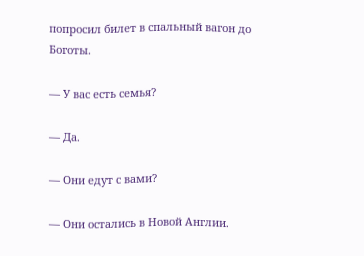попросил билет в спальный вагон до Боготы.

— У вас есть семья?

— Да.

— Они едут с вами?

— Они остались в Новой Англии.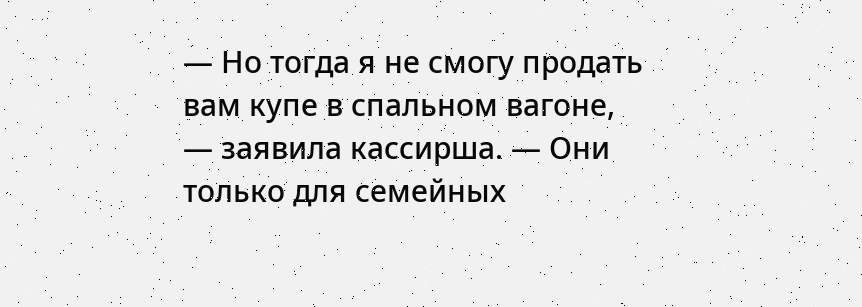— Но тогда я не смогу продать вам купе в спальном вагоне, — заявила кассирша. — Они только для семейных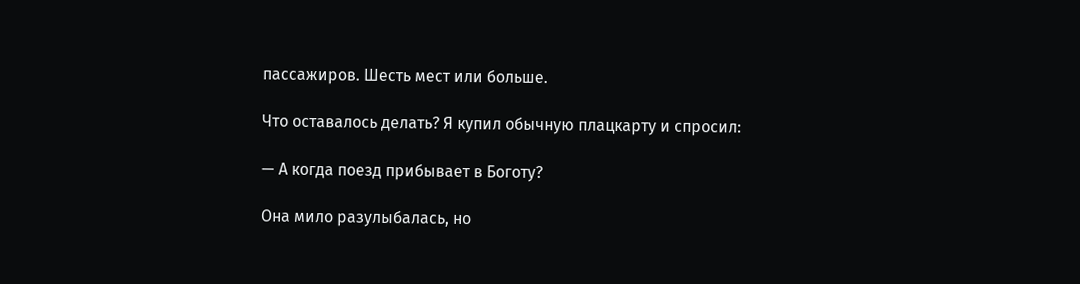пассажиров. Шесть мест или больше.

Что оставалось делать? Я купил обычную плацкарту и спросил:

— А когда поезд прибывает в Боготу?

Она мило разулыбалась, но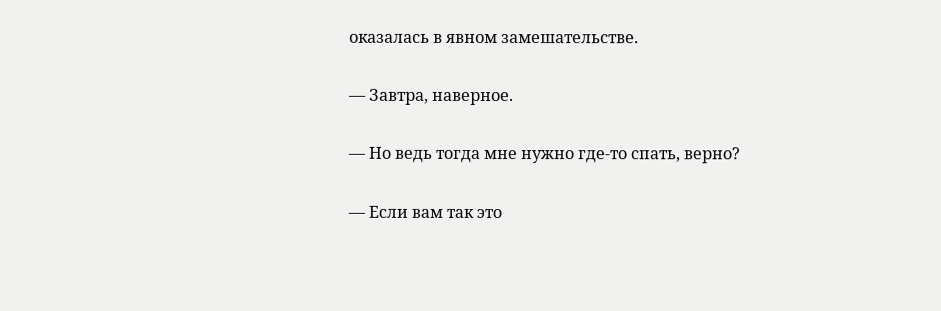оказалась в явном замешательстве.

— Завтра, наверное.

— Но ведь тогда мне нужно где-то спать, верно?

— Если вам так это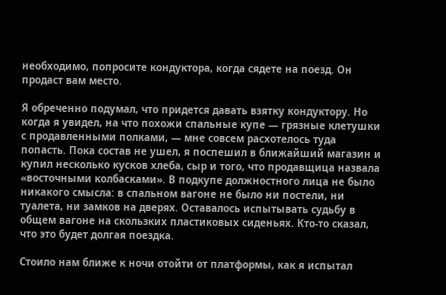необходимо, попросите кондуктора, когда сядете на поезд. Он продаст вам место.

Я обреченно подумал, что придется давать взятку кондуктору. Но когда я увидел, на что похожи спальные купе — грязные клетушки с продавленными полками, — мне совсем расхотелось туда попасть. Пока состав не ушел, я поспешил в ближайший магазин и купил несколько кусков хлеба, сыр и того, что продавщица назвала «восточными колбасками». В подкупе должностного лица не было никакого смысла: в спальном вагоне не было ни постели, ни туалета, ни замков на дверях. Оставалось испытывать судьбу в общем вагоне на скользких пластиковых сиденьях. Кто-то сказал, что это будет долгая поездка.

Стоило нам ближе к ночи отойти от платформы, как я испытал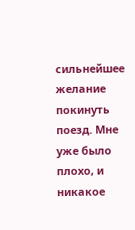сильнейшее желание покинуть поезд. Мне уже было плохо, и никакое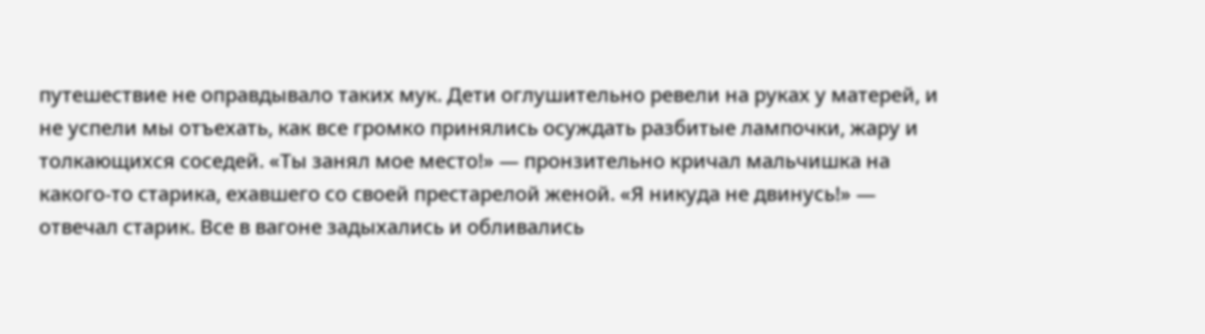путешествие не оправдывало таких мук. Дети оглушительно ревели на руках у матерей, и не успели мы отъехать, как все громко принялись осуждать разбитые лампочки, жару и толкающихся соседей. «Ты занял мое место!» — пронзительно кричал мальчишка на какого-то старика, ехавшего со своей престарелой женой. «Я никуда не двинусь!» — отвечал старик. Все в вагоне задыхались и обливались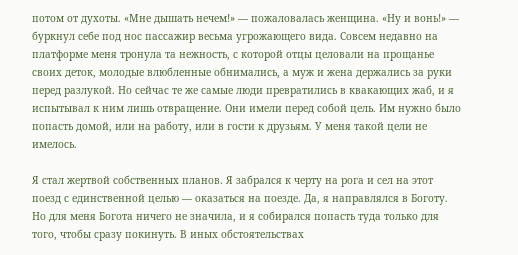потом от духоты. «Мне дышать нечем!» — пожаловалась женщина. «Ну и вонь!» — буркнул себе под нос пассажир весьма угрожающего вида. Совсем недавно на платформе меня тронула та нежность, с которой отцы целовали на прощанье своих деток, молодые влюбленные обнимались, а муж и жена держались за руки перед разлукой. Но сейчас те же самые люди превратились в квакающих жаб, и я испытывал к ним лишь отвращение. Они имели перед собой цель. Им нужно было попасть домой, или на работу, или в гости к друзьям. У меня такой цели не имелось.

Я стал жертвой собственных планов. Я забрался к черту на рога и сел на этот поезд с единственной целью — оказаться на поезде. Да, я направлялся в Боготу. Но для меня Богота ничего не значила, и я собирался попасть туда только для того, чтобы сразу покинуть. В иных обстоятельствах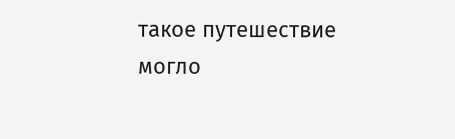такое путешествие могло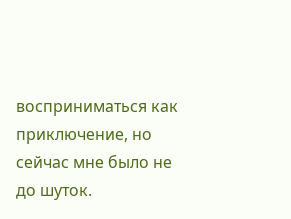восприниматься как приключение, но сейчас мне было не до шуток.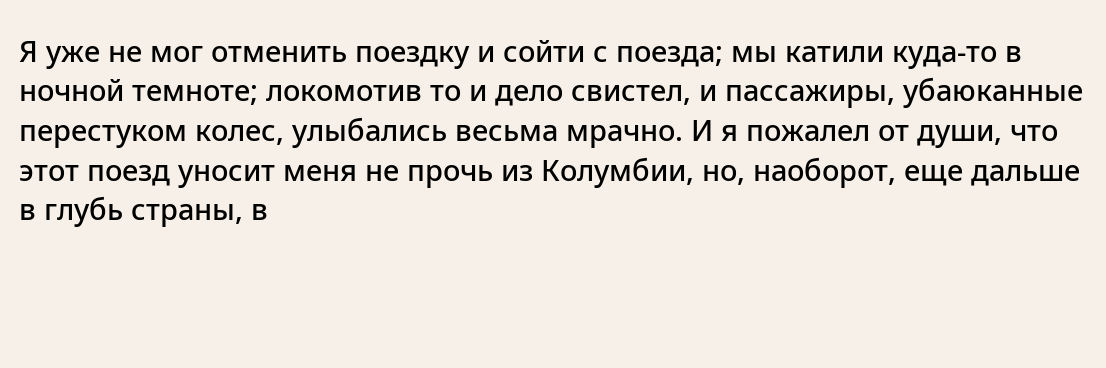Я уже не мог отменить поездку и сойти с поезда; мы катили куда-то в ночной темноте; локомотив то и дело свистел, и пассажиры, убаюканные перестуком колес, улыбались весьма мрачно. И я пожалел от души, что этот поезд уносит меня не прочь из Колумбии, но, наоборот, еще дальше в глубь страны, в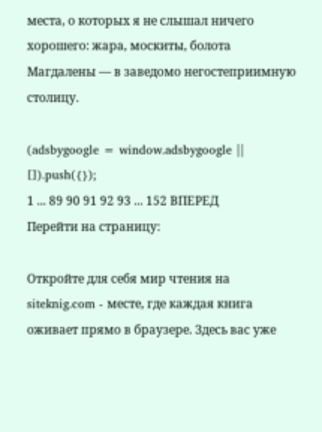места, о которых я не слышал ничего хорошего: жара, москиты, болота Магдалены — в заведомо негостеприимную столицу.

(adsbygoogle = window.adsbygoogle || []).push({});
1 ... 89 90 91 92 93 ... 152 ВПЕРЕД
Перейти на страницу:

Откройте для себя мир чтения на siteknig.com - месте, где каждая книга оживает прямо в браузере. Здесь вас уже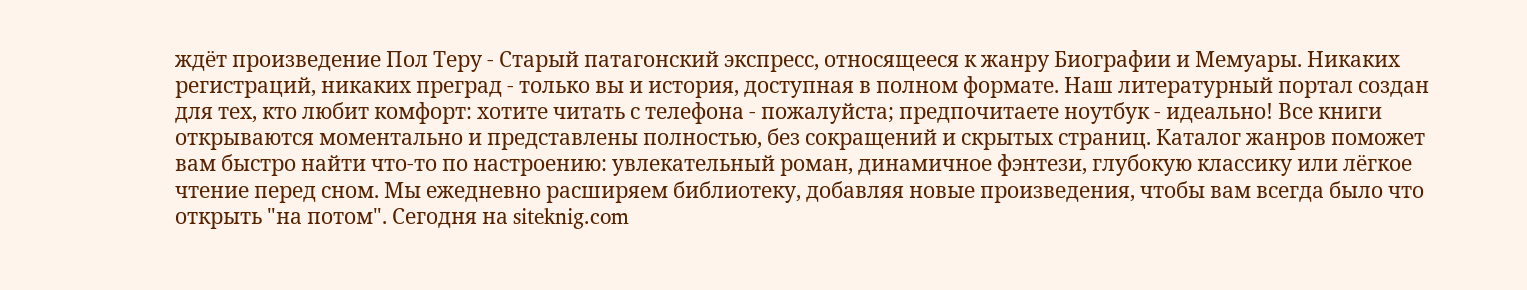ждёт произведение Пол Теру - Старый патагонский экспресс, относящееся к жанру Биографии и Мемуары. Никаких регистраций, никаких преград - только вы и история, доступная в полном формате. Наш литературный портал создан для тех, кто любит комфорт: хотите читать с телефона - пожалуйста; предпочитаете ноутбук - идеально! Все книги открываются моментально и представлены полностью, без сокращений и скрытых страниц. Каталог жанров поможет вам быстро найти что-то по настроению: увлекательный роман, динамичное фэнтези, глубокую классику или лёгкое чтение перед сном. Мы ежедневно расширяем библиотеку, добавляя новые произведения, чтобы вам всегда было что открыть "на потом". Сегодня на siteknig.com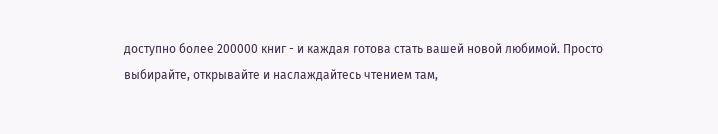доступно более 200000 книг - и каждая готова стать вашей новой любимой. Просто выбирайте, открывайте и наслаждайтесь чтением там,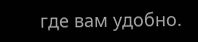где вам удобно.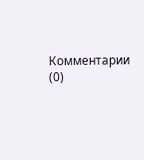Комментарии (0)